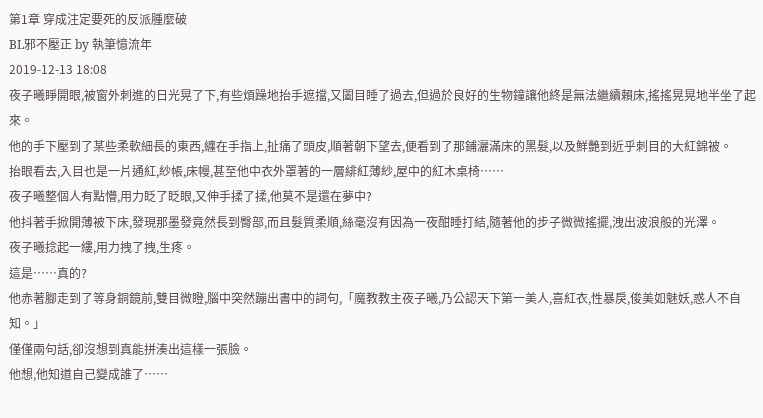第1章 穿成注定要死的反派腫麼破
BL邪不壓正 by 執筆憶流年
2019-12-13 18:08
夜子曦睜開眼,被窗外刺進的日光晃了下,有些煩躁地抬手遮擋,又闔目睡了過去,但過於良好的生物鐘讓他終是無法繼續賴床,搖搖晃晃地半坐了起來。
他的手下壓到了某些柔軟細長的東西,纏在手指上,扯痛了頭皮,順著朝下望去,便看到了那鋪灑滿床的黑髮,以及鮮艷到近乎刺目的大紅錦被。
抬眼看去,入目也是一片通紅,紗帳,床幔,甚至他中衣外罩著的一層緋紅薄紗,屋中的紅木桌椅……
夜子曦整個人有點懵,用力眨了眨眼,又伸手揉了揉,他莫不是還在夢中?
他抖著手掀開薄被下床,發現那墨發竟然長到臀部,而且髮質柔順,絲毫沒有因為一夜酣睡打結,隨著他的步子微微搖擺,洩出波浪般的光澤。
夜子曦捻起一縷,用力拽了拽,生疼。
這是……真的?
他赤著腳走到了等身銅鏡前,雙目微瞪,腦中突然蹦出書中的詞句,「魔教教主夜子曦,乃公認天下第一美人,喜紅衣,性暴戾,俊美如魅妖,惑人不自知。」
僅僅兩句話,卻沒想到真能拼湊出這樣一張臉。
他想,他知道自己變成誰了……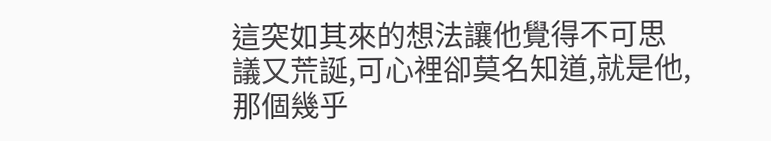這突如其來的想法讓他覺得不可思議又荒誕,可心裡卻莫名知道,就是他,那個幾乎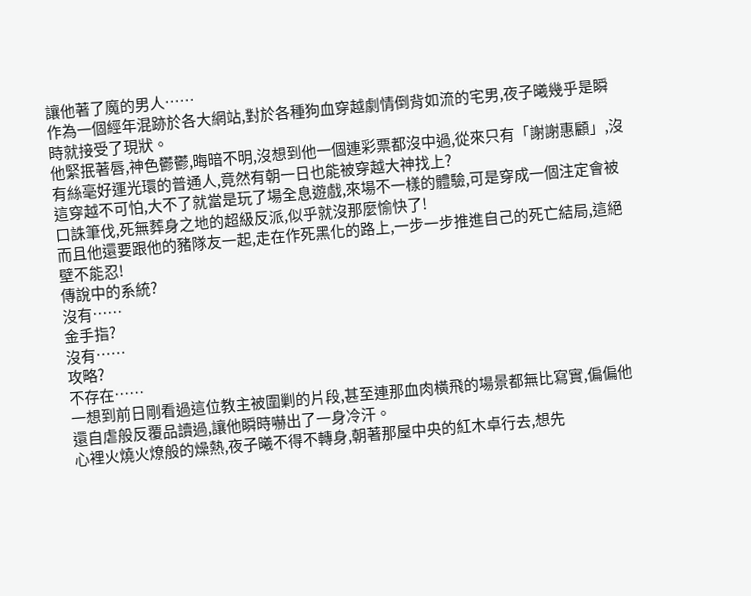讓他著了魔的男人……
作為一個經年混跡於各大網站,對於各種狗血穿越劇情倒背如流的宅男,夜子曦幾乎是瞬時就接受了現狀。
他緊抿著唇,神色鬱鬱,晦暗不明,沒想到他一個連彩票都沒中過,從來只有「謝謝惠顧」,沒有絲毫好運光環的普通人,竟然有朝一日也能被穿越大神找上?
這穿越不可怕,大不了就當是玩了場全息遊戲,來場不一樣的體驗,可是穿成一個注定會被口誅筆伐,死無葬身之地的超級反派,似乎就沒那麼愉快了!
而且他還要跟他的豬隊友一起,走在作死黑化的路上,一步一步推進自己的死亡結局,這絕壁不能忍!
傳說中的系統?
沒有……
金手指?
沒有……
攻略?
不存在……
一想到前日剛看過這位教主被圍剿的片段,甚至連那血肉橫飛的場景都無比寫實,偏偏他還自虐般反覆品讀過,讓他瞬時嚇出了一身冷汗。
心裡火燒火燎般的燥熱,夜子曦不得不轉身,朝著那屋中央的紅木卓行去,想先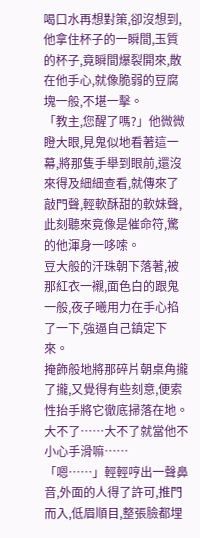喝口水再想對策,卻沒想到,他拿住杯子的一瞬間,玉質的杯子,竟瞬間爆裂開來,散在他手心,就像脆弱的豆腐塊一般,不堪一擊。
「教主,您醒了嗎?」他微微瞪大眼,見鬼似地看著這一幕,將那隻手舉到眼前,還沒來得及細細查看,就傳來了敲門聲,輕軟酥甜的軟妹聲,此刻聽來竟像是催命符,驚的他渾身一哆嗦。
豆大般的汗珠朝下落著,被那紅衣一襯,面色白的跟鬼一般,夜子曦用力在手心掐了一下,強逼自己鎮定下來。
掩飾般地將那碎片朝桌角攏了攏,又覺得有些刻意,便索性抬手將它徹底掃落在地。
大不了……大不了就當他不小心手滑嘛……
「嗯……」輕輕哼出一聲鼻音,外面的人得了許可,推門而入,低眉順目,整張臉都埋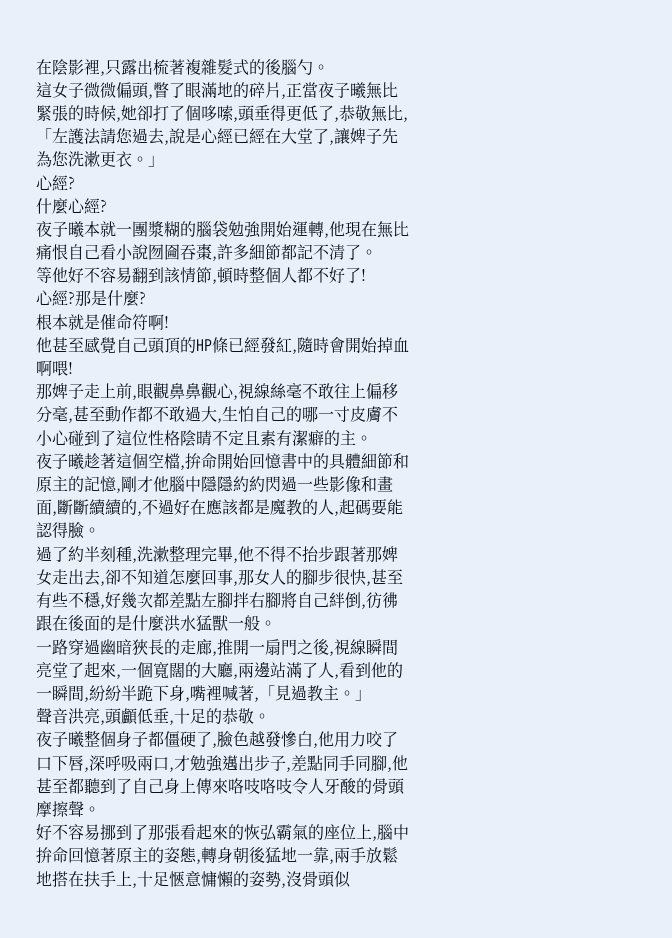在陰影裡,只露出梳著複雜髮式的後腦勺。
這女子微微偏頭,瞥了眼滿地的碎片,正當夜子曦無比緊張的時候,她卻打了個哆嗦,頭垂得更低了,恭敬無比,「左護法請您過去,說是心經已經在大堂了,讓婢子先為您洗漱更衣。」
心經?
什麼心經?
夜子曦本就一團漿糊的腦袋勉強開始運轉,他現在無比痛恨自己看小說囫圇吞棗,許多細節都記不清了。
等他好不容易翻到該情節,頓時整個人都不好了!
心經?那是什麼?
根本就是催命符啊!
他甚至感覺自己頭頂的HP條已經發紅,隨時會開始掉血啊喂!
那婢子走上前,眼觀鼻鼻觀心,視線絲毫不敢往上偏移分毫,甚至動作都不敢過大,生怕自己的哪一寸皮膚不小心碰到了這位性格陰晴不定且素有潔癖的主。
夜子曦趁著這個空檔,拚命開始回憶書中的具體細節和原主的記憶,剛才他腦中隱隱約約閃過一些影像和畫面,斷斷續續的,不過好在應該都是魔教的人,起碼要能認得臉。
過了約半刻種,洗漱整理完畢,他不得不抬步跟著那婢女走出去,卻不知道怎麼回事,那女人的腳步很快,甚至有些不穩,好幾次都差點左腳拌右腳將自己絆倒,彷彿跟在後面的是什麼洪水猛獸一般。
一路穿過幽暗狹長的走廊,推開一扇門之後,視線瞬間亮堂了起來,一個寬闊的大廳,兩邊站滿了人,看到他的一瞬間,紛紛半跪下身,嘴裡喊著,「見過教主。」
聲音洪亮,頭顱低垂,十足的恭敬。
夜子曦整個身子都僵硬了,臉色越發慘白,他用力咬了口下唇,深呼吸兩口,才勉強邁出步子,差點同手同腳,他甚至都聽到了自己身上傳來咯吱咯吱令人牙酸的骨頭摩擦聲。
好不容易挪到了那張看起來的恢弘霸氣的座位上,腦中拚命回憶著原主的姿態,轉身朝後猛地一靠,兩手放鬆地搭在扶手上,十足愜意慵懶的姿勢,沒骨頭似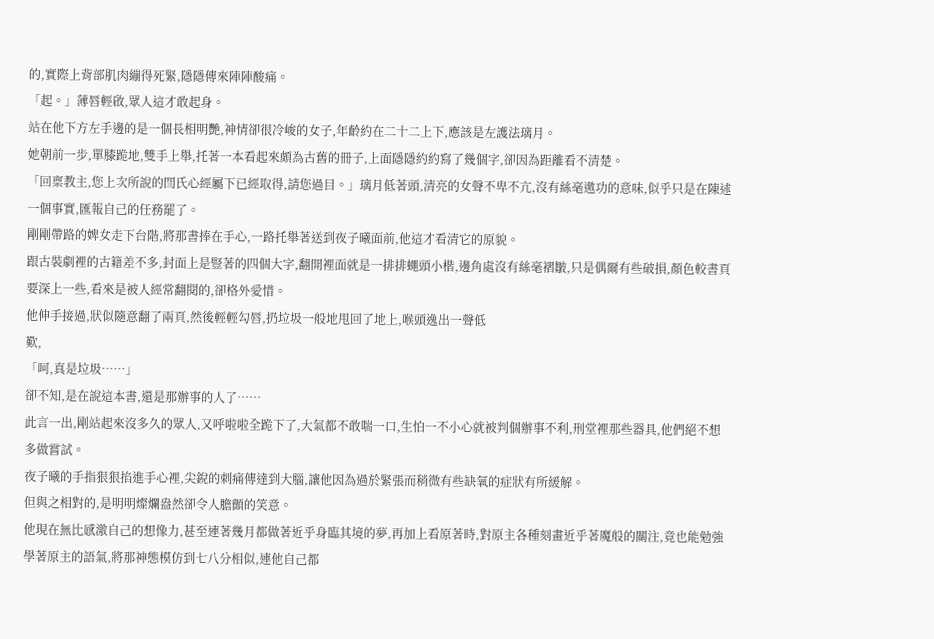的,實際上背部肌肉繃得死緊,隱隱傳來陣陣酸痛。
「起。」薄唇輕啟,眾人這才敢起身。
站在他下方左手邊的是一個長相明艷,神情卻很冷峻的女子,年齡約在二十二上下,應該是左護法璃月。
她朝前一步,單膝跪地,雙手上舉,托著一本看起來頗為古舊的冊子,上面隱隱約約寫了幾個字,卻因為距離看不清楚。
「回稟教主,您上次所說的閆氏心經屬下已經取得,請您過目。」璃月低著頭,清亮的女聲不卑不亢,沒有絲毫邀功的意味,似乎只是在陳述一個事實,匯報自己的任務罷了。
剛剛帶路的婢女走下台階,將那書捧在手心,一路托舉著送到夜子曦面前,他這才看清它的原貌。
跟古裝劇裡的古籍差不多,封面上是豎著的四個大字,翻開裡面就是一排排蠅頭小楷,邊角處沒有絲毫褶皺,只是偶爾有些破損,顏色較書頁要深上一些,看來是被人經常翻閱的,卻格外愛惜。
他伸手接過,狀似隨意翻了兩頁,然後輕輕勾唇,扔垃圾一般地甩回了地上,喉頭逸出一聲低
歎,
「呵,真是垃圾……」
卻不知,是在說這本書,還是那辦事的人了……
此言一出,剛站起來沒多久的眾人,又呼啦啦全跪下了,大氣都不敢喘一口,生怕一不小心就被判個辦事不利,刑堂裡那些器具,他們絕不想多做嘗試。
夜子曦的手指狠狠掐進手心裡,尖銳的刺痛傳達到大腦,讓他因為過於緊張而稍微有些缺氧的症狀有所緩解。
但與之相對的,是明明燦爛盎然卻令人膽顫的笑意。
他現在無比感激自己的想像力,甚至連著幾月都做著近乎身臨其境的夢,再加上看原著時,對原主各種刻畫近乎著魔般的關注,竟也能勉強學著原主的語氣,將那神態模仿到七八分相似,連他自己都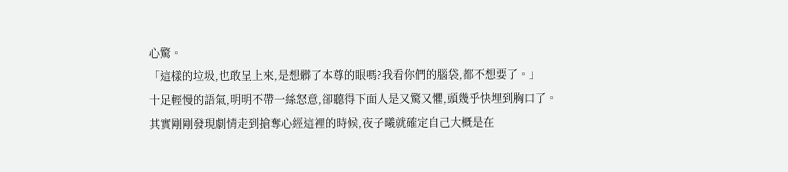心驚。
「這樣的垃圾,也敢呈上來,是想髒了本尊的眼嗎?我看你們的腦袋,都不想要了。」
十足輕慢的語氣,明明不帶一絲怒意,卻聽得下面人是又驚又懼,頭幾乎快埋到胸口了。
其實剛剛發現劇情走到搶奪心經這裡的時候,夜子曦就確定自己大概是在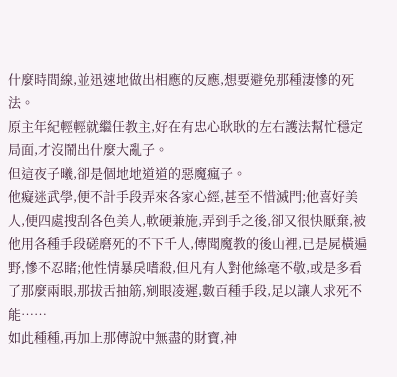什麼時間線,並迅速地做出相應的反應,想要避免那種淒慘的死法。
原主年紀輕輕就繼任教主,好在有忠心耿耿的左右護法幫忙穩定局面,才沒鬧出什麼大亂子。
但這夜子曦,卻是個地地道道的惡魔瘋子。
他癡迷武學,便不計手段弄來各家心經,甚至不惜滅門;他喜好美人,便四處搜刮各色美人,軟硬兼施,弄到手之後,卻又很快厭棄,被他用各種手段磋磨死的不下千人,傳聞魔教的後山裡,已是屍橫遍野,慘不忍睹;他性情暴戾嗜殺,但凡有人對他絲毫不敬,或是多看了那麼兩眼,那拔舌抽筋,剜眼凌遲,數百種手段,足以讓人求死不能……
如此種種,再加上那傳說中無盡的財寶,神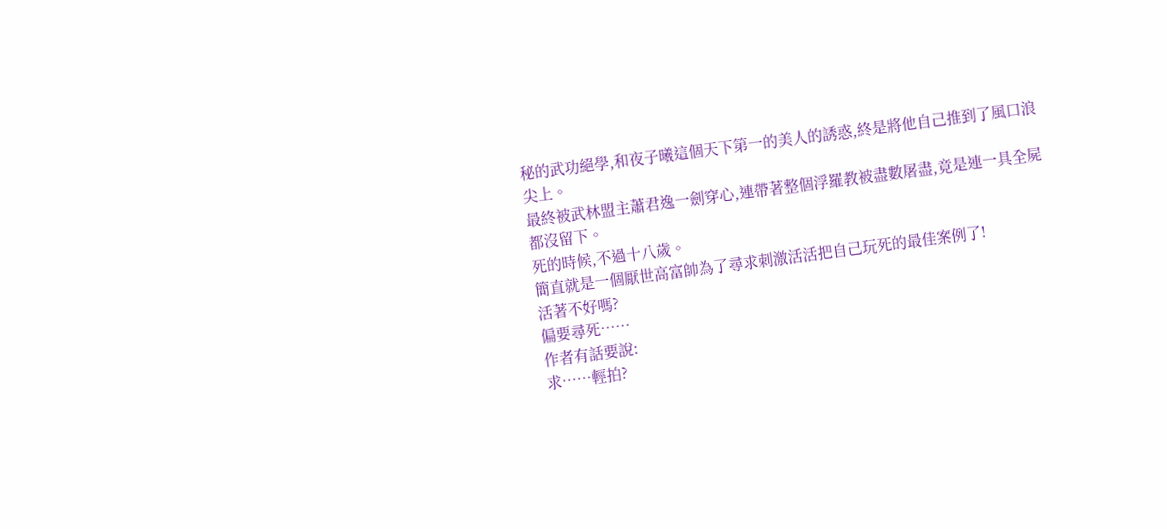秘的武功絕學,和夜子曦這個天下第一的美人的誘惑,終是將他自己推到了風口浪尖上。
最終被武林盟主蕭君逸一劍穿心,連帶著整個浮羅教被盡數屠盡,竟是連一具全屍都沒留下。
死的時候,不過十八歲。
簡直就是一個厭世高富帥為了尋求刺激活活把自己玩死的最佳案例了!
活著不好嗎?
偏要尋死……
作者有話要說:
求……輕拍?